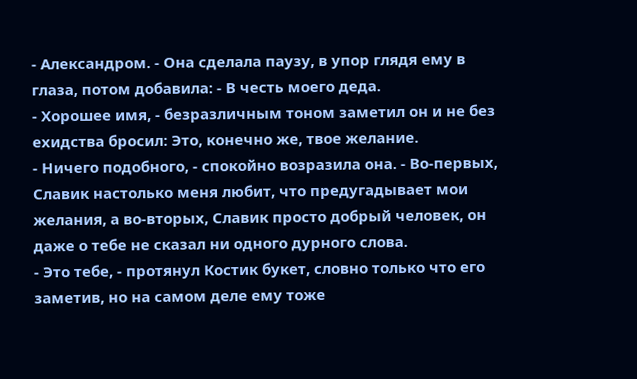- Александром. - Она сделала паузу, в упор глядя ему в глаза, потом добавила: - В честь моего деда.
- Хорошее имя, - безразличным тоном заметил он и не без ехидства бросил: Это, конечно же, твое желание.
- Ничего подобного, - спокойно возразила она. - Во-первых, Славик настолько меня любит, что предугадывает мои желания, а во-вторых, Славик просто добрый человек, он даже о тебе не сказал ни одного дурного слова.
- Это тебе, - протянул Костик букет, словно только что его заметив, но на самом деле ему тоже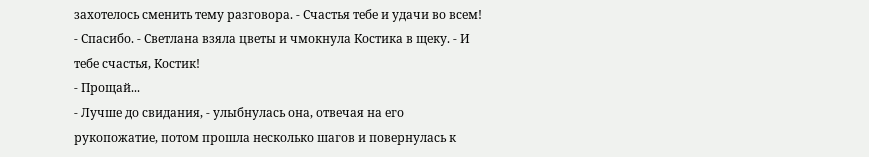захотелось сменить тему разговора. - Счастья тебе и удачи во всем!
- Спасибо. - Светлана взяла цветы и чмокнула Костика в щеку. - И тебе счастья, Костик!
- Прощай...
- Лучше до свидания, - улыбнулась она, отвечая на его рукопожатие, потом прошла несколько шагов и повернулась к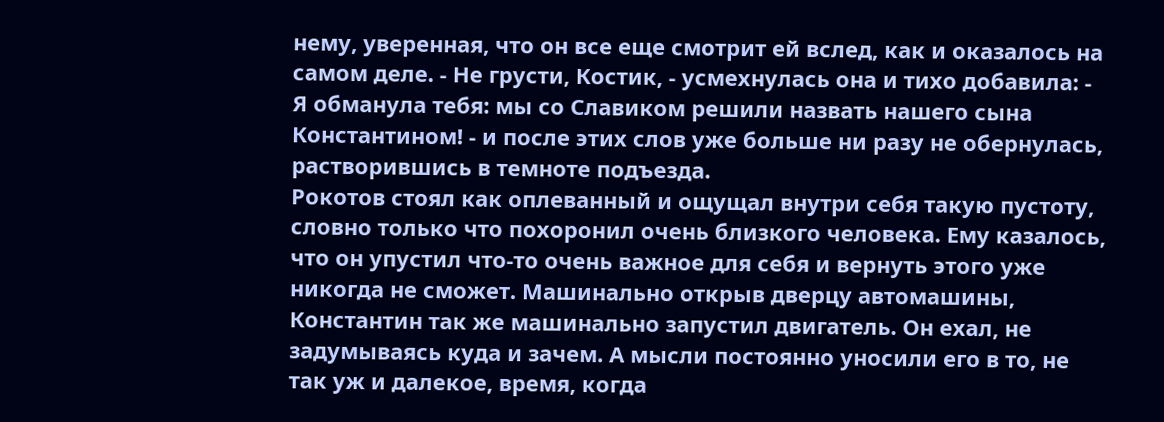нему, уверенная, что он все еще смотрит ей вслед, как и оказалось на самом деле. - Не грусти, Костик, - усмехнулась она и тихо добавила: - Я обманула тебя: мы со Славиком решили назвать нашего сына Константином! - и после этих слов уже больше ни разу не обернулась, растворившись в темноте подъезда.
Рокотов стоял как оплеванный и ощущал внутри себя такую пустоту, словно только что похоронил очень близкого человека. Ему казалось, что он упустил что-то очень важное для себя и вернуть этого уже никогда не сможет. Машинально открыв дверцу автомашины, Константин так же машинально запустил двигатель. Он ехал, не задумываясь куда и зачем. А мысли постоянно уносили его в то, не так уж и далекое, время, когда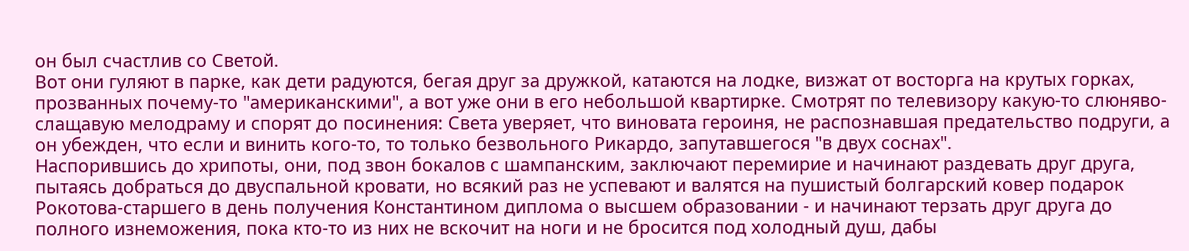он был счастлив со Светой.
Вот они гуляют в парке, как дети радуются, бегая друг за дружкой, катаются на лодке, визжат от восторга на крутых горках, прозванных почему-то "американскими", а вот уже они в его небольшой квартирке. Смотрят по телевизору какую-то слюняво-слащавую мелодраму и спорят до посинения: Света уверяет, что виновата героиня, не распознавшая предательство подруги, а он убежден, что если и винить кого-то, то только безвольного Рикардо, запутавшегося "в двух соснах".
Наспорившись до хрипоты, они, под звон бокалов с шампанским, заключают перемирие и начинают раздевать друг друга, пытаясь добраться до двуспальной кровати, но всякий раз не успевают и валятся на пушистый болгарский ковер подарок Рокотова-старшего в день получения Константином диплома о высшем образовании - и начинают терзать друг друга до полного изнеможения, пока кто-то из них не вскочит на ноги и не бросится под холодный душ, дабы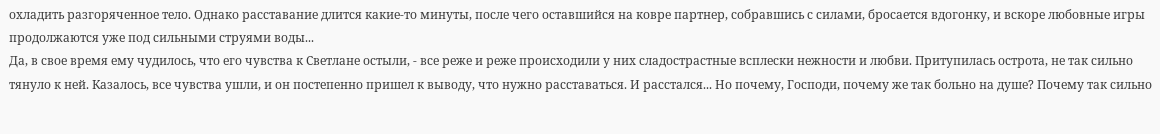охладить разгоряченное тело. Однако расставание длится какие-то минуты, после чего оставшийся на ковре партнер, собравшись с силами, бросается вдогонку, и вскоре любовные игры продолжаются уже под сильными струями воды...
Да, в свое время ему чудилось, что его чувства к Светлане остыли, - все реже и реже происходили у них сладострастные всплески нежности и любви. Притупилась острота, не так сильно тянуло к ней. Казалось, все чувства ушли, и он постепенно пришел к выводу, что нужно расставаться. И расстался... Но почему, Господи, почему же так больно на душе? Почему так сильно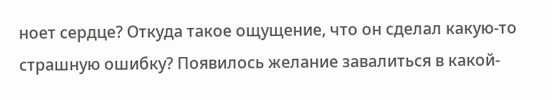ноет сердце? Откуда такое ощущение, что он сделал какую-то страшную ошибку? Появилось желание завалиться в какой-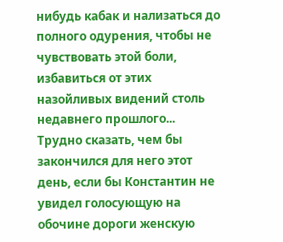нибудь кабак и нализаться до полного одурения, чтобы не чувствовать этой боли, избавиться от этих назойливых видений столь недавнего прошлого...
Трудно сказать, чем бы закончился для него этот день, если бы Константин не увидел голосующую на обочине дороги женскую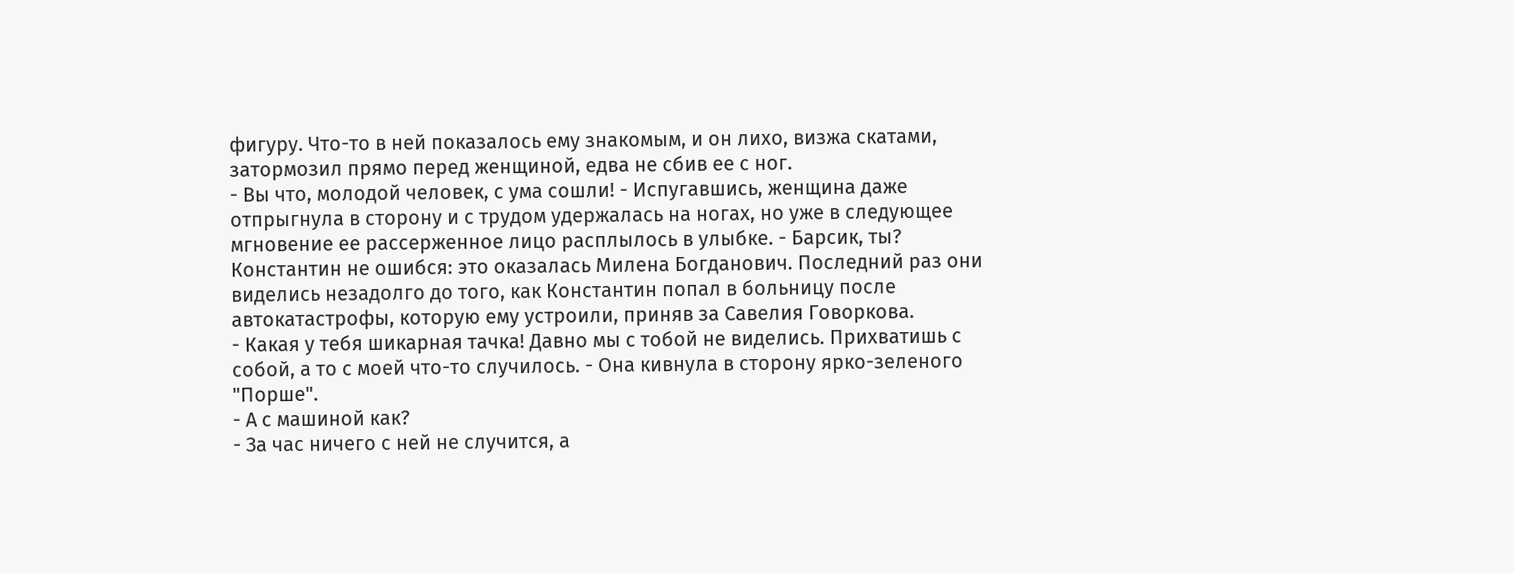фигуру. Что-то в ней показалось ему знакомым, и он лихо, визжа скатами, затормозил прямо перед женщиной, едва не сбив ее с ног.
- Вы что, молодой человек, с ума сошли! - Испугавшись, женщина даже отпрыгнула в сторону и с трудом удержалась на ногах, но уже в следующее мгновение ее рассерженное лицо расплылось в улыбке. - Барсик, ты?
Константин не ошибся: это оказалась Милена Богданович. Последний раз они виделись незадолго до того, как Константин попал в больницу после автокатастрофы, которую ему устроили, приняв за Савелия Говоркова.
- Какая у тебя шикарная тачка! Давно мы с тобой не виделись. Прихватишь с собой, а то с моей что-то случилось. - Она кивнула в сторону ярко-зеленого "Порше".
- А с машиной как?
- За час ничего с ней не случится, а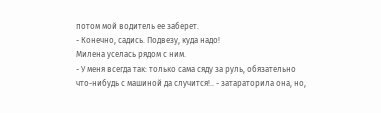потом мой водитель ее заберет.
- Конечно, садись. Подвезу, куда надо!
Милена уселась рядом с ним.
- У меня всегда так: только сама сяду за руль, обязательно что-нибудь с машиной да случится!.. - затараторила она, но,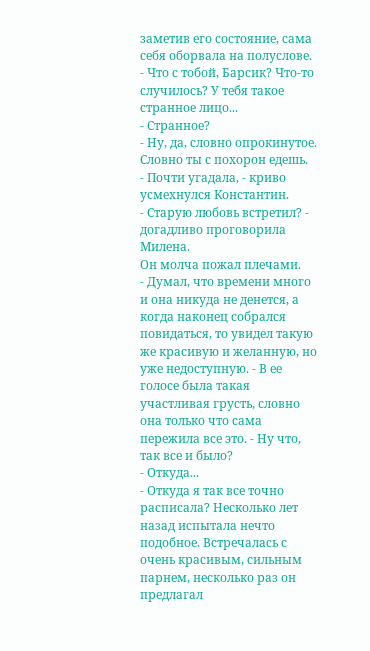заметив его состояние, сама себя оборвала на полуслове. - Что с тобой, Барсик? Что-то случилось? У тебя такое странное лицо...
- Странное?
- Ну, да, словно опрокинутое. Словно ты с похорон едешь.
- Почти угадала, - криво усмехнулся Константин.
- Старую любовь встретил? - догадливо проговорила Милена.
Он молча пожал плечами.
- Думал, что времени много и она никуда не денется, а когда наконец собрался повидаться, то увидел такую же красивую и желанную, но уже недоступную. - В ее голосе была такая участливая грусть, словно она только что сама пережила все это. - Ну что, так все и было?
- Откуда...
- Откуда я так все точно расписала? Несколько лет назад испытала нечто подобное. Встречалась с очень красивым, сильным парнем, несколько раз он предлагал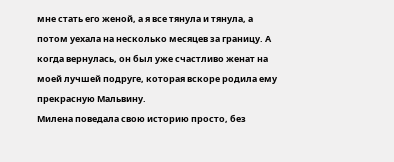мне стать его женой, а я все тянула и тянула, а потом уехала на несколько месяцев за границу. А когда вернулась, он был уже счастливо женат на моей лучшей подруге, которая вскоре родила ему прекрасную Мальвину.
Милена поведала свою историю просто, без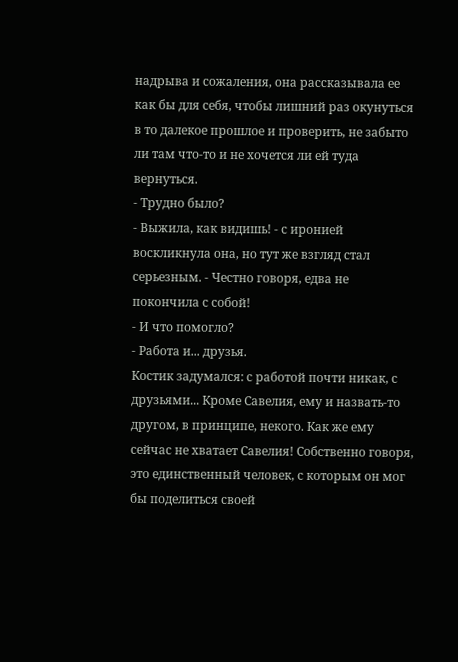надрыва и сожаления, она рассказывала ее как бы для себя, чтобы лишний раз окунуться в то далекое прошлое и проверить, не забыто ли там что-то и не хочется ли ей туда вернуться.
- Трудно было?
- Выжила, как видишь! - с иронией воскликнула она, но тут же взгляд стал серьезным. - Честно говоря, едва не покончила с собой!
- И что помогло?
- Работа и... друзья.
Костик задумался: с работой почти никак, с друзьями... Кроме Савелия, ему и назвать-то другом, в принципе, некого. Как же ему сейчас не хватает Савелия! Собственно говоря, это единственный человек, с которым он мог бы поделиться своей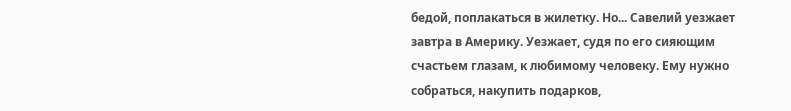бедой, поплакаться в жилетку. Но... Савелий уезжает завтра в Америку. Уезжает, судя по его сияющим счастьем глазам, к любимому человеку. Ему нужно собраться, накупить подарков,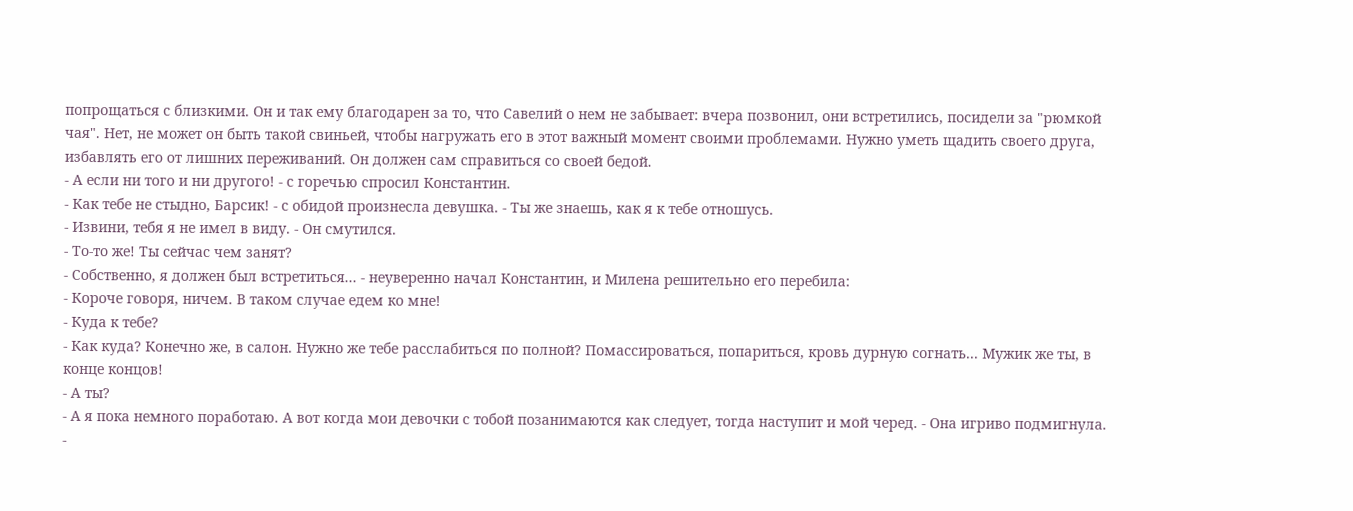попрощаться с близкими. Он и так ему благодарен за то, что Савелий о нем не забывает: вчера позвонил, они встретились, посидели за "рюмкой чая". Нет, не может он быть такой свиньей, чтобы нагружать его в этот важный момент своими проблемами. Нужно уметь щадить своего друга, избавлять его от лишних переживаний. Он должен сам справиться со своей бедой.
- А если ни того и ни другого! - с горечью спросил Константин.
- Как тебе не стыдно, Барсик! - с обидой произнесла девушка. - Ты же знаешь, как я к тебе отношусь.
- Извини, тебя я не имел в виду. - Он смутился.
- То-то же! Ты сейчас чем занят?
- Собственно, я должен был встретиться... - неуверенно начал Константин, и Милена решительно его перебила:
- Короче говоря, ничем. В таком случае едем ко мне!
- Куда к тебе?
- Как куда? Конечно же, в салон. Нужно же тебе расслабиться по полной? Помассироваться, попариться, кровь дурную согнать... Мужик же ты, в конце концов!
- А ты?
- А я пока немного поработаю. А вот когда мои девочки с тобой позанимаются как следует, тогда наступит и мой черед. - Она игриво подмигнула.
-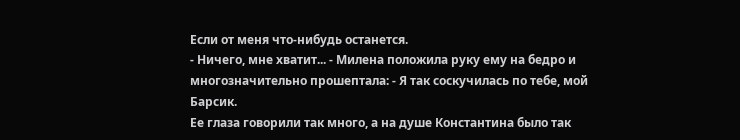Если от меня что-нибудь останется.
- Ничего, мне хватит... - Милена положила руку ему на бедро и многозначительно прошептала: - Я так соскучилась по тебе, мой Барсик.
Ее глаза говорили так много, а на душе Константина было так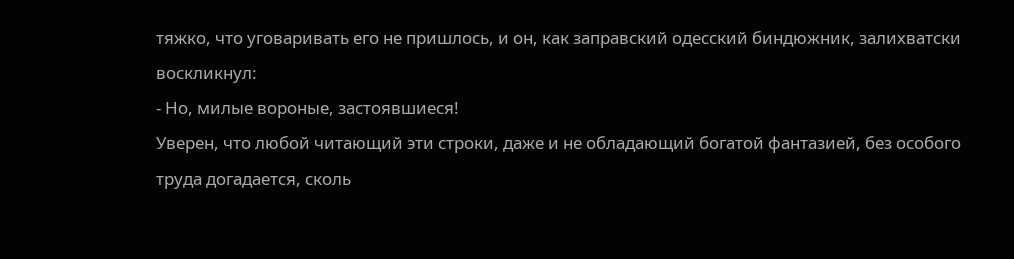тяжко, что уговаривать его не пришлось, и он, как заправский одесский биндюжник, залихватски воскликнул:
- Но, милые вороные, застоявшиеся!
Уверен, что любой читающий эти строки, даже и не обладающий богатой фантазией, без особого труда догадается, сколь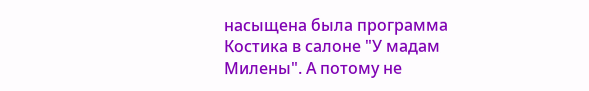насыщена была программа Костика в салоне "У мадам Милены". А потому не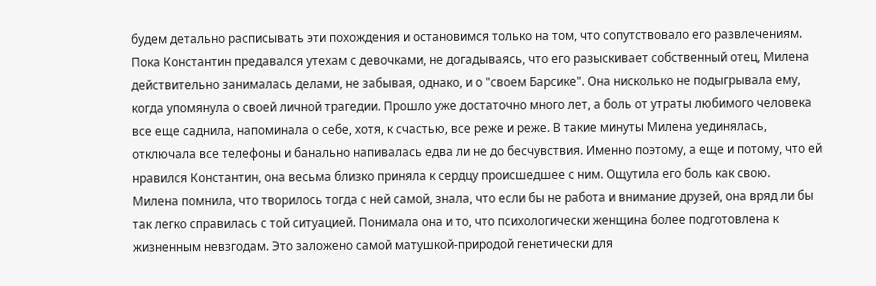будем детально расписывать эти похождения и остановимся только на том, что сопутствовало его развлечениям.
Пока Константин предавался утехам с девочками, не догадываясь, что его разыскивает собственный отец, Милена действительно занималась делами, не забывая, однако, и о "своем Барсике". Она нисколько не подыгрывала ему, когда упомянула о своей личной трагедии. Прошло уже достаточно много лет, а боль от утраты любимого человека все еще саднила, напоминала о себе, хотя, к счастью, все реже и реже. В такие минуты Милена уединялась, отключала все телефоны и банально напивалась едва ли не до бесчувствия. Именно поэтому, а еще и потому, что ей нравился Константин, она весьма близко приняла к сердцу происшедшее с ним. Ощутила его боль как свою.
Милена помнила, что творилось тогда с ней самой, знала, что если бы не работа и внимание друзей, она вряд ли бы так легко справилась с той ситуацией. Понимала она и то, что психологически женщина более подготовлена к жизненным невзгодам. Это заложено самой матушкой-природой генетически для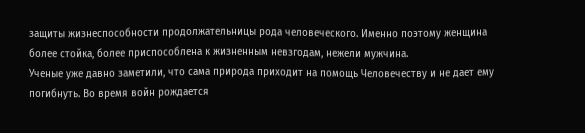защиты жизнеспособности продолжательницы рода человеческого. Именно поэтому женщина более стойка, более приспособлена к жизненным невзгодам, нежели мужчина.
Ученые уже давно заметили, что сама природа приходит на помощь Человечеству и не дает ему погибнуть. Во время войн рождается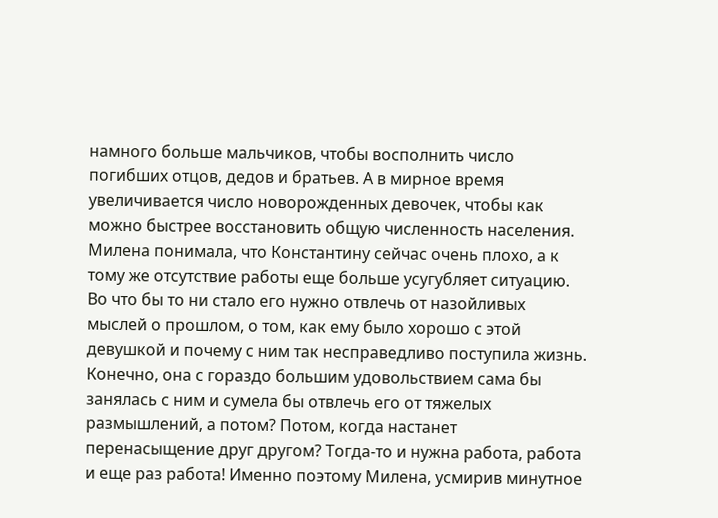намного больше мальчиков, чтобы восполнить число погибших отцов, дедов и братьев. А в мирное время увеличивается число новорожденных девочек, чтобы как можно быстрее восстановить общую численность населения.
Милена понимала, что Константину сейчас очень плохо, а к тому же отсутствие работы еще больше усугубляет ситуацию. Во что бы то ни стало его нужно отвлечь от назойливых мыслей о прошлом, о том, как ему было хорошо с этой девушкой и почему с ним так несправедливо поступила жизнь. Конечно, она с гораздо большим удовольствием сама бы занялась с ним и сумела бы отвлечь его от тяжелых размышлений, а потом? Потом, когда настанет перенасыщение друг другом? Тогда-то и нужна работа, работа и еще раз работа! Именно поэтому Милена, усмирив минутное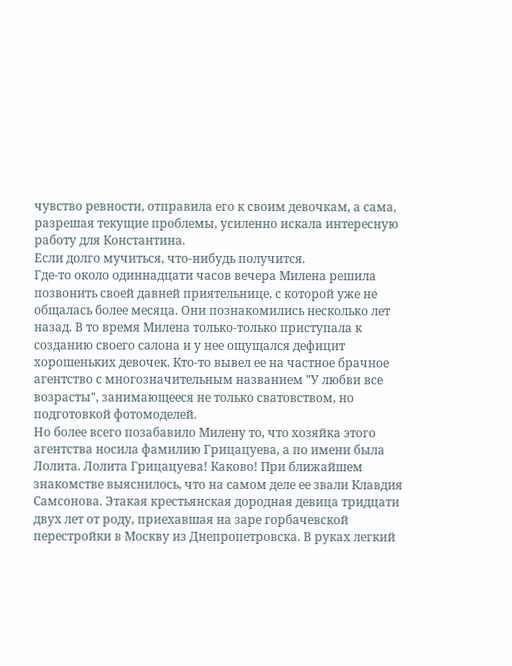чувство ревности, отправила его к своим девочкам, а сама, разрешая текущие проблемы, усиленно искала интересную работу для Константина.
Если долго мучиться, что-нибудь получится.
Где-то около одиннадцати часов вечера Милена решила позвонить своей давней приятельнице, с которой уже не общалась более месяца. Они познакомились несколько лет назад. В то время Милена только-только приступала к созданию своего салона и у нее ощущался дефицит хорошеньких девочек. Кто-то вывел ее на частное брачное агентство с многозначительным названием "У любви все возрасты", занимающееся не только сватовством, но подготовкой фотомоделей.
Но более всего позабавило Милену то, что хозяйка этого агентства носила фамилию Грицацуева, а по имени была Лолита. Лолита Грицацуева! Каково! При ближайшем знакомстве выяснилось, что на самом деле ее звали Клавдия Самсонова. Этакая крестьянская дородная девица тридцати двух лет от роду, приехавшая на заре горбачевской перестройки в Москву из Днепропетровска. В руках легкий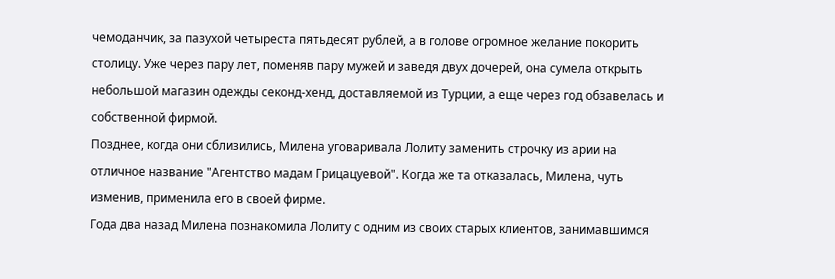чемоданчик, за пазухой четыреста пятьдесят рублей, а в голове огромное желание покорить столицу. Уже через пару лет, поменяв пару мужей и заведя двух дочерей, она сумела открыть небольшой магазин одежды секонд-хенд, доставляемой из Турции, а еще через год обзавелась и собственной фирмой.
Позднее, когда они сблизились, Милена уговаривала Лолиту заменить строчку из арии на отличное название "Агентство мадам Грицацуевой". Когда же та отказалась, Милена, чуть изменив, применила его в своей фирме.
Года два назад Милена познакомила Лолиту с одним из своих старых клиентов, занимавшимся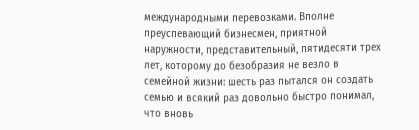международными перевозками. Вполне преуспевающий бизнесмен, приятной наружности, представительный, пятидесяти трех лет, которому до безобразия не везло в семейной жизни: шесть раз пытался он создать семью и всякий раз довольно быстро понимал, что вновь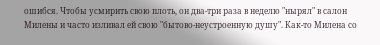ошибся. Чтобы усмирить свою плоть, он два-три раза в неделю "нырял" в салон Милены и часто изливал ей свою "бытово-неустроенную душу". Как-то Милена со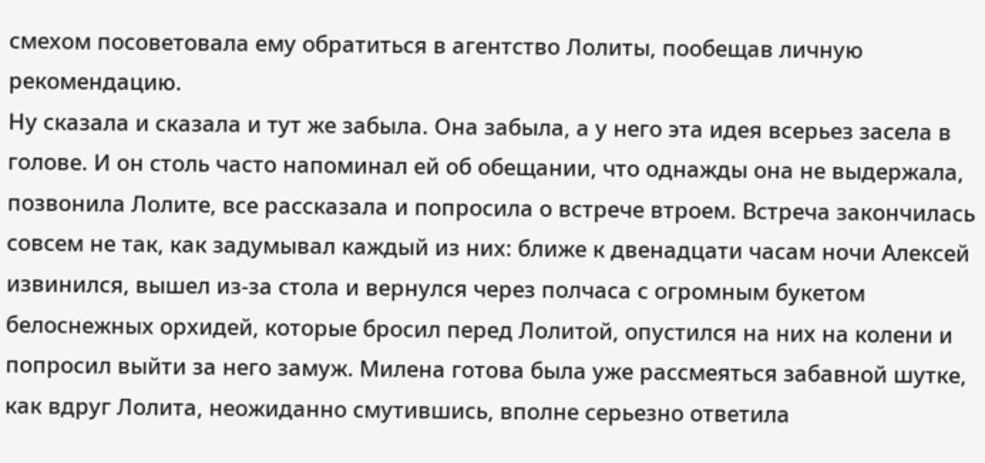смехом посоветовала ему обратиться в агентство Лолиты, пообещав личную рекомендацию.
Ну сказала и сказала и тут же забыла. Она забыла, а у него эта идея всерьез засела в голове. И он столь часто напоминал ей об обещании, что однажды она не выдержала, позвонила Лолите, все рассказала и попросила о встрече втроем. Встреча закончилась совсем не так, как задумывал каждый из них: ближе к двенадцати часам ночи Алексей извинился, вышел из-за стола и вернулся через полчаса с огромным букетом белоснежных орхидей, которые бросил перед Лолитой, опустился на них на колени и попросил выйти за него замуж. Милена готова была уже рассмеяться забавной шутке, как вдруг Лолита, неожиданно смутившись, вполне серьезно ответила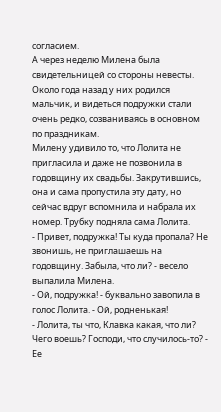согласием.
А через неделю Милена была свидетельницей со стороны невесты. Около года назад у них родился мальчик, и видеться подружки стали очень редко, созваниваясь в основном по праздникам.
Милену удивило то, что Лолита не пригласила и даже не позвонила в годовщину их свадьбы. Закрутившись, она и сама пропустила эту дату, но сейчас вдруг вспомнила и набрала их номер. Трубку подняла сама Лолита.
- Привет, подружка! Ты куда пропала? Не звонишь, не приглашаешь на годовщину. Забыла, что ли? - весело выпалила Милена.
- Ой, подружка! - буквально завопила в голос Лолита. - Ой, родненькая!
- Лолита, ты что, Клавка какая, что ли? Чего воешь? Господи, что случилось-то? - Ее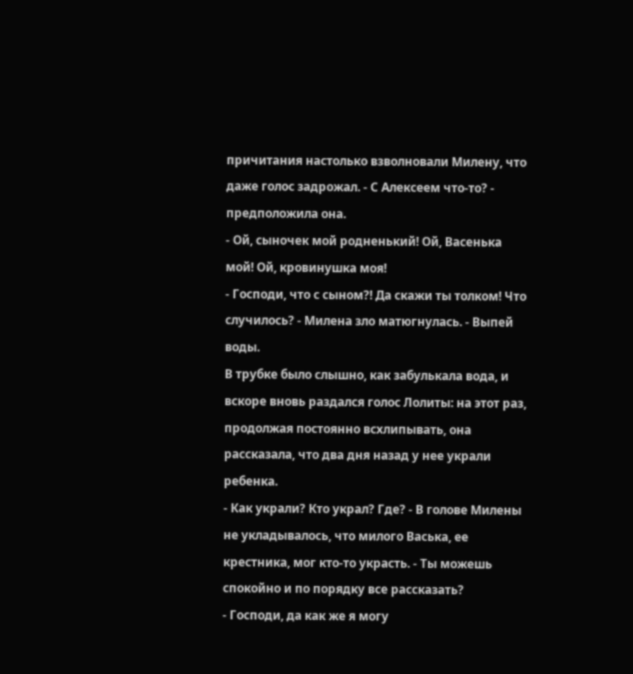причитания настолько взволновали Милену, что даже голос задрожал. - С Алексеем что-то? - предположила она.
- Ой, сыночек мой родненький! Ой, Васенька мой! Ой, кровинушка моя!
- Господи, что с сыном?! Да скажи ты толком! Что случилось? - Милена зло матюгнулась. - Выпей воды.
В трубке было слышно, как забулькала вода, и вскоре вновь раздался голос Лолиты: на этот раз, продолжая постоянно всхлипывать, она рассказала, что два дня назад у нее украли ребенка.
- Как украли? Кто украл? Где? - В голове Милены не укладывалось, что милого Васька, ее крестника, мог кто-то украсть. - Ты можешь спокойно и по порядку все рассказать?
- Господи, да как же я могу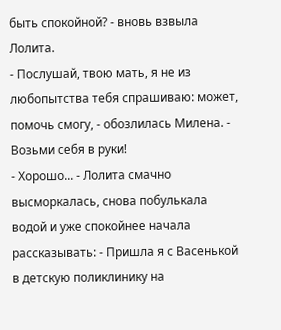быть спокойной? - вновь взвыла Лолита.
- Послушай, твою мать, я не из любопытства тебя спрашиваю: может, помочь смогу, - обозлилась Милена. - Возьми себя в руки!
- Хорошо... - Лолита смачно высморкалась, снова побулькала водой и уже спокойнее начала рассказывать: - Пришла я с Васенькой в детскую поликлинику на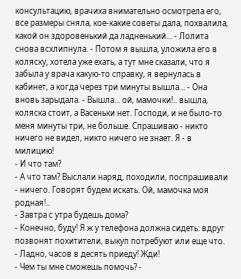консультацию, врачиха внимательно осмотрела его, все размеры сняла, кое-какие советы дала, похвалила, какой он здоровенький да ладненький... - Лолита снова всхлипнула. - Потом я вышла, уложила его в коляску, хотела уже ехать, а тут мне сказали, что я забыла у врача какую-то справку, я вернулась в кабинет, а когда через три минуты вышла... - Она вновь зарыдала. - Вышла... ой, мамочки!.. вышла, коляска стоит, а Васеньки нет. Господи, и не было-то меня минуты три, не больше. Спрашиваю - никто ничего не видел, никто ничего не знает. Я - в милицию!
- И что там?
- А что там? Выслали наряд, походили, поспрашивали - ничего. Говорят будем искать. Ой, мамочка моя родная!..
- Завтра с утра будешь дома?
- Конечно, буду! Я ж у телефона должна сидеть: вдруг позвонят похитители, выкуп потребуют или еще что.
- Ладно, часов в десять приеду! Жди!
- Чем ты мне сможешь помочь? -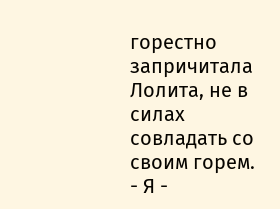горестно запричитала Лолита, не в силах совладать со своим горем.
- Я -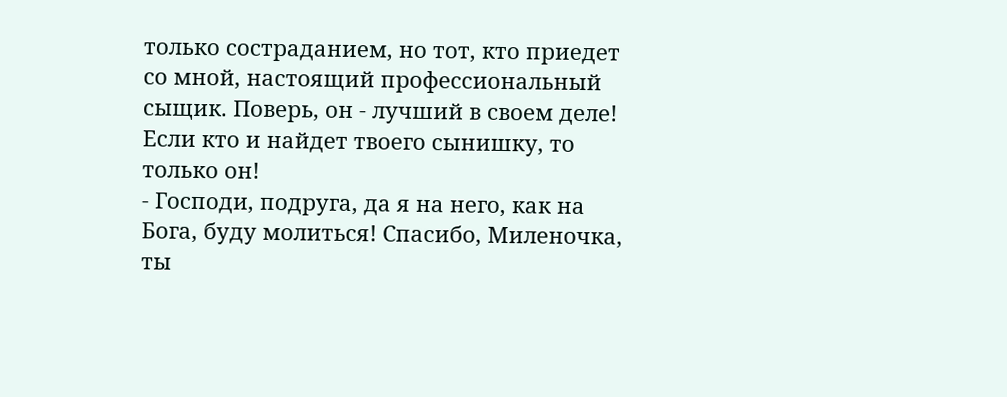только состраданием, но тот, кто приедет со мной, настоящий профессиональный сыщик. Поверь, он - лучший в своем деле! Если кто и найдет твоего сынишку, то только он!
- Господи, подруга, да я на него, как на Бога, буду молиться! Спасибо, Миленочка, ты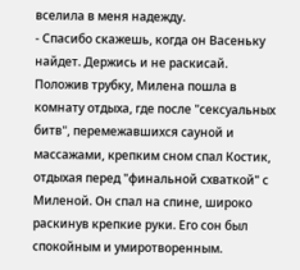вселила в меня надежду.
- Спасибо скажешь, когда он Васеньку найдет. Держись и не раскисай.
Положив трубку, Милена пошла в комнату отдыха, где после "сексуальных битв", перемежавшихся сауной и массажами, крепким сном спал Костик, отдыхая перед "финальной схваткой" с Миленой. Он спал на спине, широко раскинув крепкие руки. Его сон был спокойным и умиротворенным.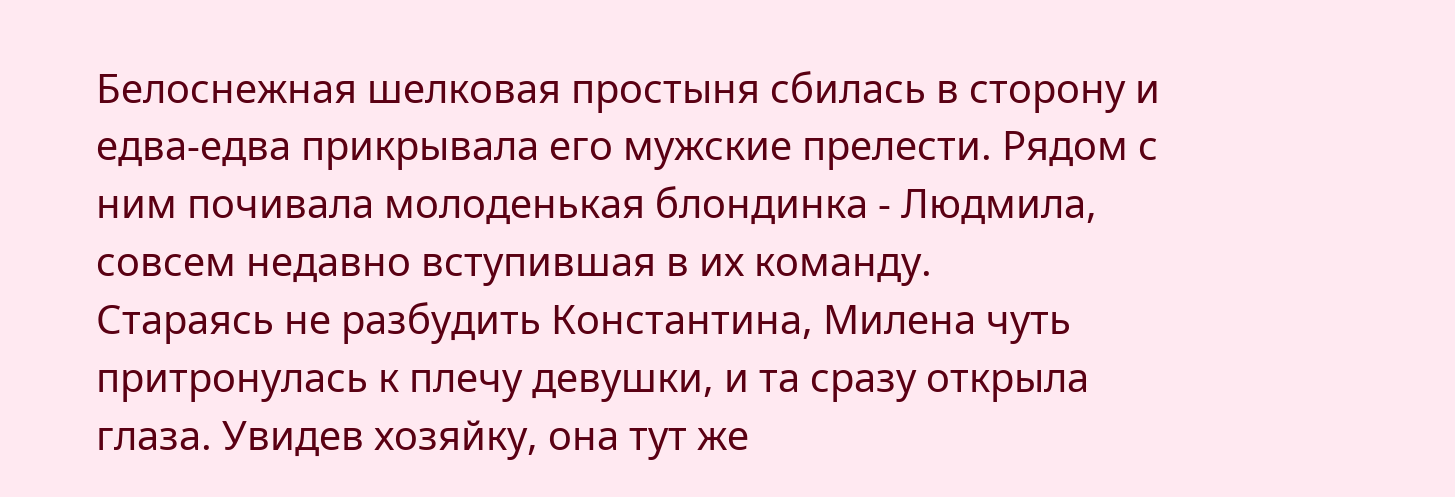Белоснежная шелковая простыня сбилась в сторону и едва-едва прикрывала его мужские прелести. Рядом с ним почивала молоденькая блондинка - Людмила, совсем недавно вступившая в их команду.
Стараясь не разбудить Константина, Милена чуть притронулась к плечу девушки, и та сразу открыла глаза. Увидев хозяйку, она тут же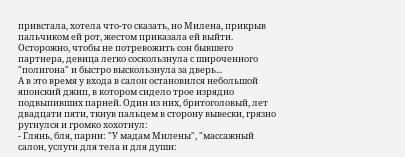привстала, хотела что-то сказать, но Милена, прикрыв пальчиком ей рот, жестом приказала ей выйти. Осторожно, чтобы не потревожить сон бывшего партнера, девица легко соскользнула с широченного "полигона" и быстро выскользнула за дверь...
А в это время у входа в салон остановился небольшой японский джип, в котором сидело трое изрядно подвыпивших парней. Один из них, бритоголовый, лет двадцати пяти, ткнув пальцем в сторону вывески, грязно ругнулся и громко хохотнул:
- Глянь, бля, парни: "У мадам Милены", "массажный салон, услуги для тела и для души: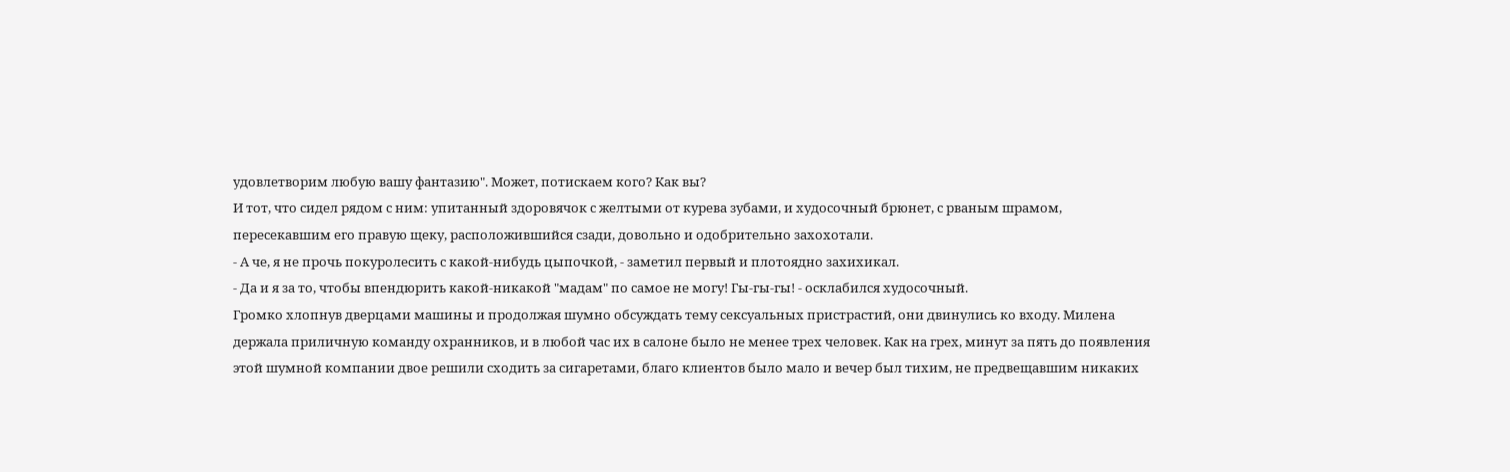удовлетворим любую вашу фантазию". Может, потискаем кого? Как вы?
И тот, что сидел рядом с ним: упитанный здоровячок с желтыми от курева зубами, и худосочный брюнет, с рваным шрамом, пересекавшим его правую щеку, расположившийся сзади, довольно и одобрительно захохотали.
- А че, я не прочь покуролесить с какой-нибудь цыпочкой, - заметил первый и плотоядно захихикал.
- Да и я за то, чтобы впендюрить какой-никакой "мадам" по самое не могу! Гы-гы-гы! - осклабился худосочный.
Громко хлопнув дверцами машины и продолжая шумно обсуждать тему сексуальных пристрастий, они двинулись ко входу. Милена держала приличную команду охранников, и в любой час их в салоне было не менее трех человек. Как на грех, минут за пять до появления этой шумной компании двое решили сходить за сигаретами, благо клиентов было мало и вечер был тихим, не предвещавшим никаких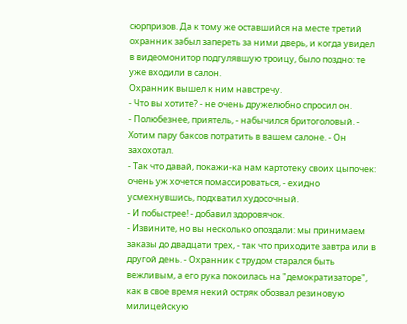сюрпризов. Да к тому же оставшийся на месте третий охранник забыл запереть за ними дверь, и когда увидел в видеомонитор подгулявшую троицу, было поздно: те уже входили в салон.
Охранник вышел к ним навстречу.
- Что вы хотите? - не очень дружелюбно спросил он.
- Полюбезнее, приятель, - набычился бритоголовый. - Хотим пару баксов потратить в вашем салоне. - Он захохотал.
- Так что давай, покажи-ка нам картотеку своих цыпочек: очень уж хочется помассироваться, - ехидно усмехнувшись, подхватил худосочный.
- И побыстрее! - добавил здоровячок.
- Извините, но вы несколько опоздали: мы принимаем заказы до двадцати трех, - так что приходите завтра или в другой день. - Охранник с трудом старался быть вежливым, а его рука покоилась на "демократизаторе", как в свое время некий остряк обозвал резиновую милицейскую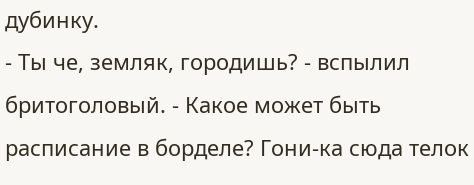дубинку.
- Ты че, земляк, городишь? - вспылил бритоголовый. - Какое может быть расписание в борделе? Гони-ка сюда телок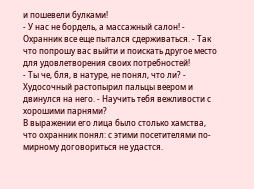и пошевели булками!
- У нас не бордель, а массажный салон! - Охранник все еще пытался сдерживаться. - Так что попрошу вас выйти и поискать другое место для удовлетворения своих потребностей!
- Ты че, бля, в натуре, не понял, что ли? - Худосочный растопырил пальцы веером и двинулся на него. - Научить тебя вежливости с хорошими парнями?
В выражении его лица было столько хамства, что охранник понял: с этими посетителями по-мирному договориться не удастся.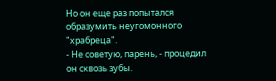Но он еще раз попытался образумить неугомонного "храбреца".
- Не советую, парень, - процедил он сквозь зубы.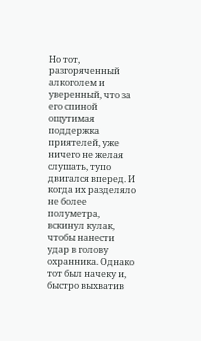Но тот, разгоряченный алкоголем и уверенный, что за его спиной ощутимая поддержка приятелей, уже ничего не желая слушать, тупо двигался вперед. И когда их разделяло не более полуметра, вскинул кулак, чтобы нанести удар в голову охранника. Однако тот был начеку и, быстро выхватив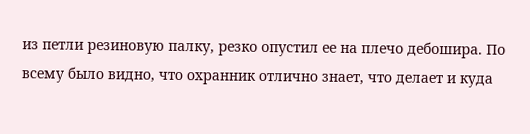из петли резиновую палку, резко опустил ее на плечо дебошира. По всему было видно, что охранник отлично знает, что делает и куда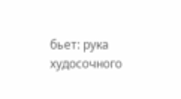бьет: рука худосочного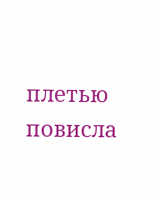плетью повисла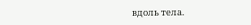вдоль тела.